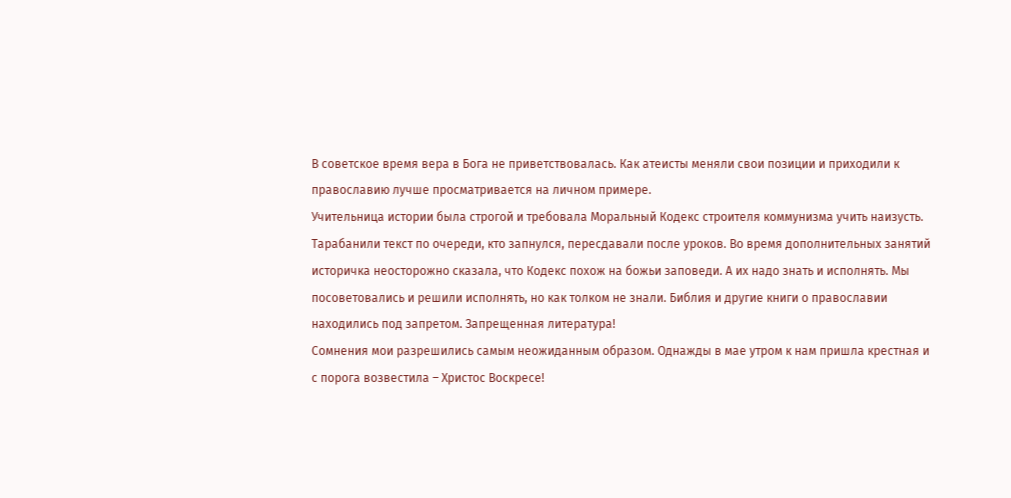В советское время вера в Бога не приветствовалась. Как атеисты меняли свои позиции и приходили к православию лучше просматривается на личном примере.
Учительница истории была строгой и требовала Моральный Кодекс строителя коммунизма учить наизусть. Тарабанили текст по очереди, кто запнулся, пересдавали после уроков. Во время дополнительных занятий историчка неосторожно сказала, что Кодекс похож на божьи заповеди. А их надо знать и исполнять. Мы посоветовались и решили исполнять, но как толком не знали. Библия и другие книги о православии находились под запретом. Запрещенная литература!
Сомнения мои разрешились самым неожиданным образом. Однажды в мае утром к нам пришла крестная и с порога возвестила – Христос Воскресе!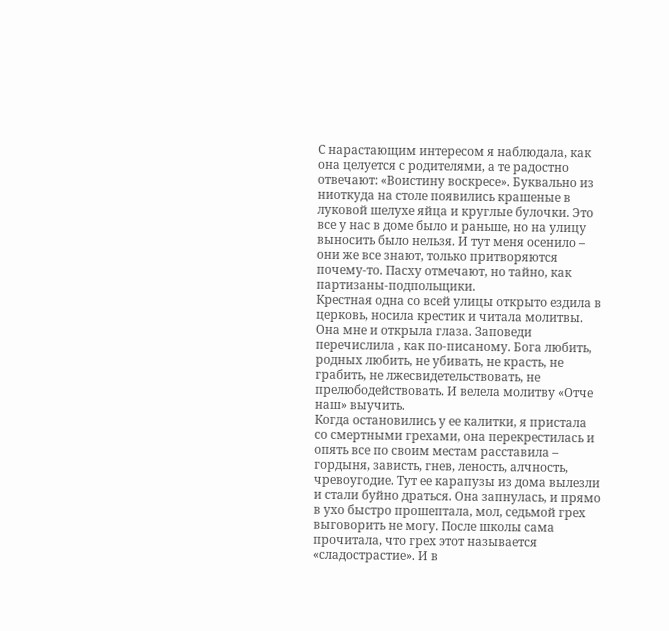С нарастающим интересом я наблюдала, как она целуется с родителями, а те радостно отвечают: «Воистину воскресе». Буквально из ниоткуда на столе появились крашеные в луковой шелухе яйца и круглые булочки. Это все у нас в доме было и раньше, но на улицу выносить было нельзя. И тут меня осенило – они же все знают, только притворяются почему-то. Пасху отмечают, но тайно, как партизаны-подпольщики.
Крестная одна со всей улицы открыто ездила в церковь, носила крестик и читала молитвы. Она мне и открыла глаза. Заповеди перечислила , как по-писаному. Бога любить, родных любить, не убивать, не красть, не грабить, не лжесвидетельствовать, не прелюбодействовать. И велела молитву «Отче наш» выучить.
Когда остановились у ее калитки, я пристала со смертными грехами, она перекрестилась и опять все по своим местам расставила – гордыня, зависть, гнев, леность, алчность, чревоугодие. Тут ее карапузы из дома вылезли и стали буйно драться. Она запнулась, и прямо в ухо быстро прошептала, мол, седьмой грех выговорить не могу. После школы сама прочитала, что грех этот называется «сладострастие». И в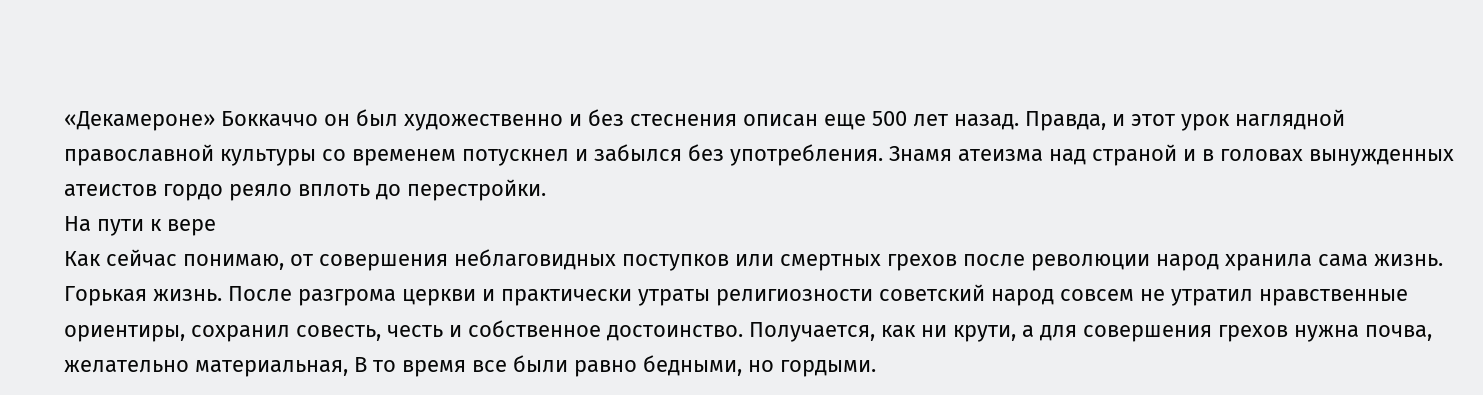«Декамероне» Боккаччо он был художественно и без стеснения описан еще 500 лет назад. Правда, и этот урок наглядной православной культуры со временем потускнел и забылся без употребления. Знамя атеизма над страной и в головах вынужденных атеистов гордо реяло вплоть до перестройки.
На пути к вере
Как сейчас понимаю, от совершения неблаговидных поступков или смертных грехов после революции народ хранила сама жизнь. Горькая жизнь. После разгрома церкви и практически утраты религиозности советский народ совсем не утратил нравственные ориентиры, сохранил совесть, честь и собственное достоинство. Получается, как ни крути, а для совершения грехов нужна почва, желательно материальная, В то время все были равно бедными, но гордыми.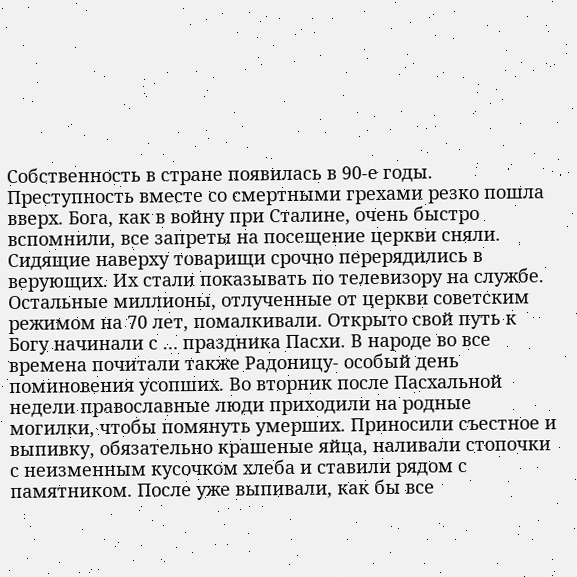Собственность в стране появилась в 90-е годы. Преступность вместе со смертными грехами резко пошла вверх. Бога, как в войну при Сталине, очень быстро вспомнили, все запреты на посещение церкви сняли. Сидящие наверху товарищи срочно перерядились в верующих. Их стали показывать по телевизору на службе.
Остальные миллионы, отлученные от церкви советским режимом на 70 лет, помалкивали. Открыто свой путь к Богу начинали с … праздника Пасхи. В народе во все времена почитали также Радоницу- особый день поминовения усопших. Во вторник после Пасхальной недели православные люди приходили на родные могилки, чтобы помянуть умерших. Приносили съестное и выпивку, обязательно крашеные яйца, наливали стопочки с неизменным кусочком хлеба и ставили рядом с памятником. После уже выпивали, как бы все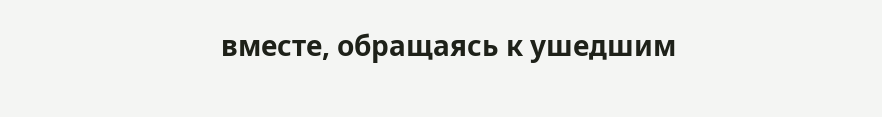вместе, обращаясь к ушедшим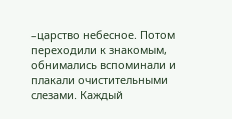–царство небесное. Потом переходили к знакомым, обнимались вспоминали и плакали очистительными слезами. Каждый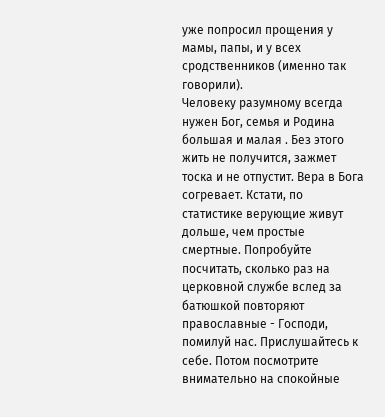уже попросил прощения у мамы, папы, и у всех сродственников (именно так говорили).
Человеку разумному всегда нужен Бог, семья и Родина большая и малая . Без этого жить не получится, зажмет тоска и не отпустит. Вера в Бога согревает. Кстати, по статистике верующие живут дольше, чем простые смертные. Попробуйте посчитать, сколько раз на церковной службе вслед за батюшкой повторяют православные - Господи, помилуй нас. Прислушайтесь к себе. Потом посмотрите внимательно на спокойные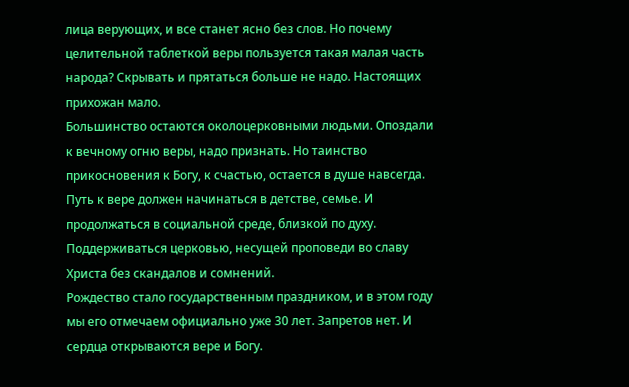лица верующих, и все станет ясно без слов. Но почему целительной таблеткой веры пользуется такая малая часть народа? Скрывать и прятаться больше не надо. Настоящих прихожан мало.
Большинство остаются околоцерковными людьми. Опоздали к вечному огню веры, надо признать. Но таинство прикосновения к Богу, к счастью, остается в душе навсегда. Путь к вере должен начинаться в детстве, семье. И продолжаться в социальной среде, близкой по духу. Поддерживаться церковью, несущей проповеди во славу Христа без скандалов и сомнений.
Рождество стало государственным праздником, и в этом году мы его отмечаем официально уже 30 лет. Запретов нет. И сердца открываются вере и Богу.